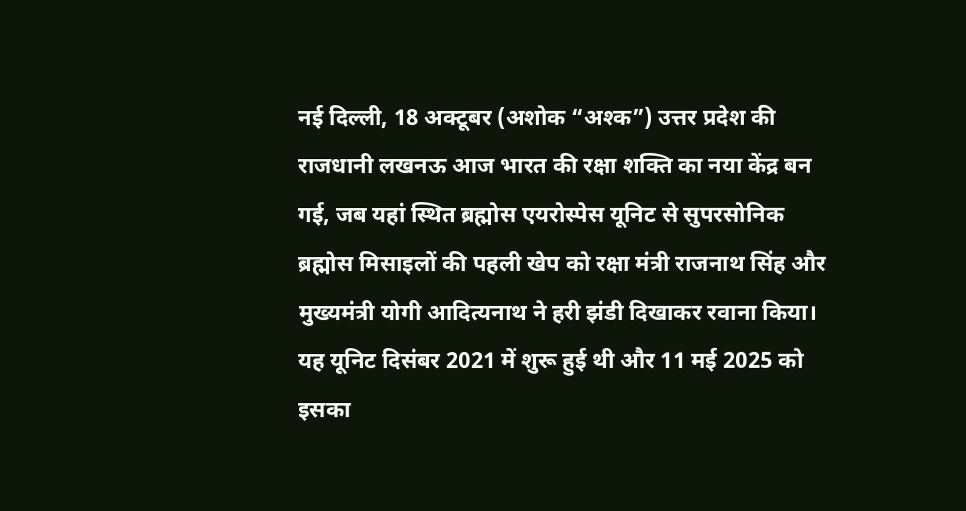नई दिल्ली, 18 अक्टूबर (अशोक “अश्क”) उत्तर प्रदेश की राजधानी लखनऊ आज भारत की रक्षा शक्ति का नया केंद्र बन गई, जब यहां स्थित ब्रह्मोस एयरोस्पेस यूनिट से सुपरसोनिक ब्रह्मोस मिसाइलों की पहली खेप को रक्षा मंत्री राजनाथ सिंह और मुख्यमंत्री योगी आदित्यनाथ ने हरी झंडी दिखाकर रवाना किया। यह यूनिट दिसंबर 2021 में शुरू हुई थी और 11 मई 2025 को इसका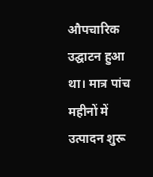औपचारिक उद्घाटन हुआ था। मात्र पांच महीनों में उत्पादन शुरू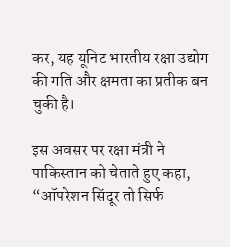कर, यह यूनिट भारतीय रक्षा उद्योग की गति और क्षमता का प्रतीक बन चुकी है।

इस अवसर पर रक्षा मंत्री ने पाकिस्तान को चेताते हुए कहा, “ऑपरेशन सिंदूर तो सिर्फ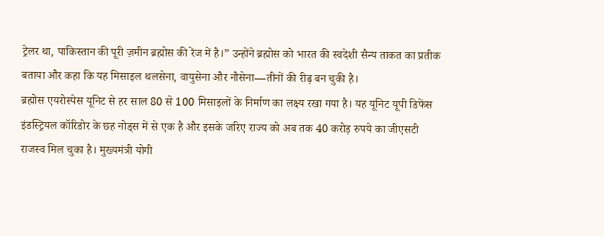ट्रेलर था, पाकिस्तान की पूरी ज़मीन ब्रह्मोस की रेंज में है।” उन्होंने ब्रह्मोस को भारत की स्वदेशी सैन्य ताकत का प्रतीक बताया और कहा कि यह मिसाइल थलसेना, वायुसेना और नौसेना—तीनों की रीढ़ बन चुकी है।
ब्रह्मोस एयरोस्पेस यूनिट से हर साल 80 से 100 मिसाइलों के निर्माण का लक्ष्य रखा गया है। यह यूनिट यूपी डिफेंस इंडस्ट्रियल कॉरिडोर के छह नोड्स में से एक है और इसके जरिए राज्य को अब तक 40 करोड़ रुपये का जीएसटी राजस्व मिल चुका है। मुख्यमंत्री योगी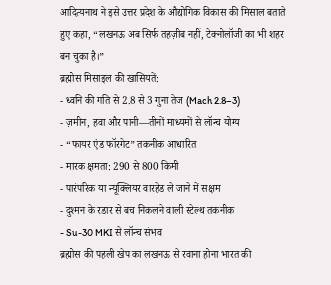आदित्यनाथ ने इसे उत्तर प्रदेश के औद्योगिक विकास की मिसाल बताते हुए कहा, “लखनऊ अब सिर्फ तहज़ीब नहीं, टेक्नोलॉजी का भी शहर बन चुका है।”
ब्रह्मोस मिसाइल की खासियतें:
- ध्वनि की गति से 2.8 से 3 गुना तेज (Mach 2.8–3)
- ज़मीन, हवा और पानी—तीनों माध्यमों से लॉन्च योग्य
- “फायर एंड फॉरगेट” तकनीक आधारित
- मारक क्षमता: 290 से 800 किमी
- पारंपरिक या न्यूक्लियर वारहेड ले जाने में सक्षम
- दुश्मन के रडार से बच निकलने वाली स्टेल्थ तकनीक
- Su-30 MKI से लॉन्च संभव
ब्रह्मोस की पहली खेप का लखनऊ से रवाना होना भारत की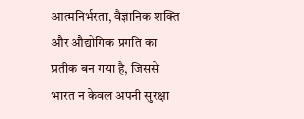आत्मनिर्भरता, वैज्ञानिक शक्ति और औद्योगिक प्रगति का प्रतीक बन गया है, जिससे भारत न केवल अपनी सुरक्षा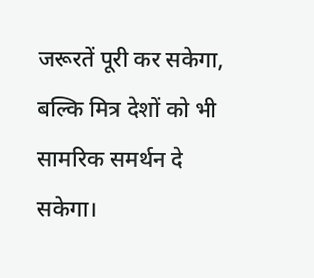जरूरतें पूरी कर सकेगा, बल्कि मित्र देशों को भी सामरिक समर्थन दे सकेगा।